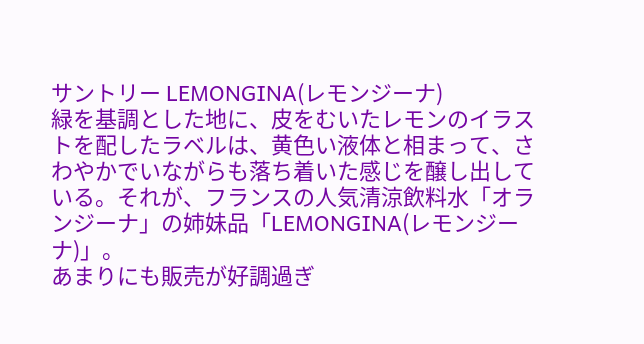サントリー LEMONGINA(レモンジーナ)
緑を基調とした地に、皮をむいたレモンのイラストを配したラベルは、黄色い液体と相まって、さわやかでいながらも落ち着いた感じを醸し出している。それが、フランスの人気清涼飲料水「オランジーナ」の姉妹品「LEMONGINA(レモンジーナ)」。
あまりにも販売が好調過ぎ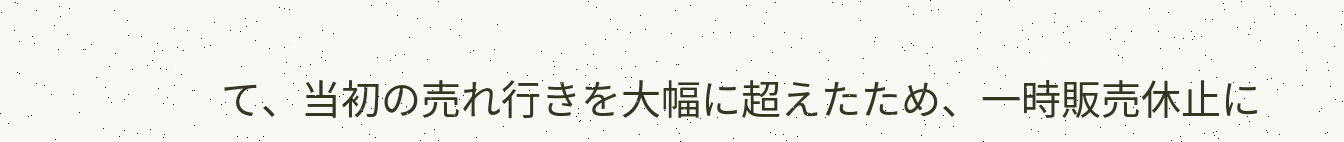て、当初の売れ行きを大幅に超えたため、一時販売休止に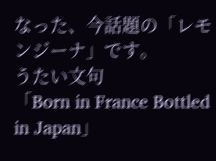なった、今話題の「レモンジーナ」です。
うたい文句
「Born in France Bottled in Japan」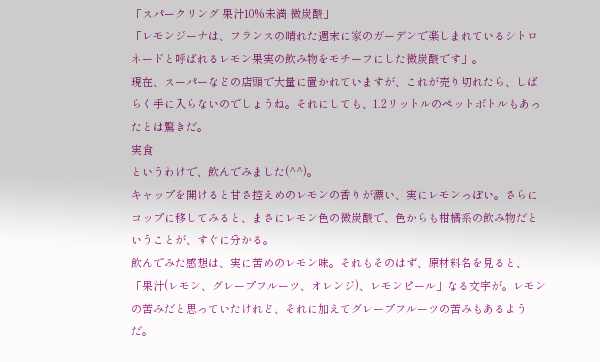「スパークリング 果汁10%未満 微炭酸」
「レモンジーナは、フランスの晴れた週末に家のガーデンで楽しまれているシトロネードと呼ばれるレモン果実の飲み物をモチーフにした微炭酸です」。
現在、スーパーなどの店頭で大量に置かれていますが、これが売り切れたら、しばらく手に入らないのでしょうね。それにしても、1.2リットルのペットボトルもあったとは驚きだ。
実食
というわけで、飲んでみました(^^)。
キャップを開けると甘さ控えめのレモンの香りが漂い、実にレモンっぽい。さらにコップに移してみると、まさにレモン色の微炭酸で、色からも柑橘系の飲み物だということが、すぐに分かる。
飲んでみた感想は、実に苦めのレモン味。それもそのはず、原材料名を見ると、「果汁(レモン、グレープフルーツ、オレンジ)、レモンピール」なる文字が。レモンの苦みだと思っていたけれど、それに加えてグレープフルーツの苦みもあるようだ。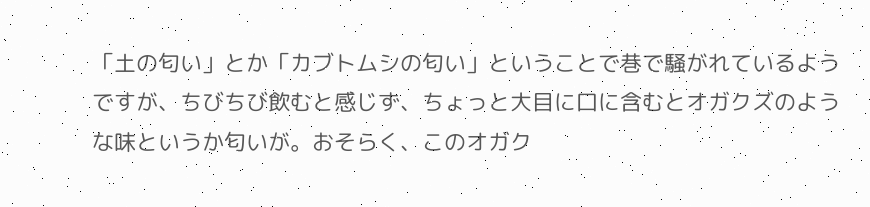「土の匂い」とか「カブトムシの匂い」ということで巷で騒がれているようですが、ちびちび飲むと感じず、ちょっと大目に口に含むとオガクズのような味というか匂いが。おそらく、このオガク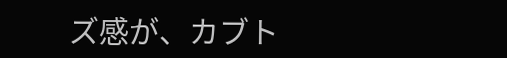ズ感が、カブト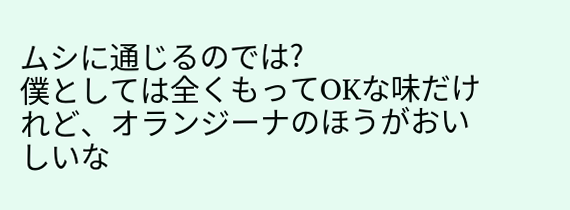ムシに通じるのでは?
僕としては全くもってOKな味だけれど、オランジーナのほうがおいしいな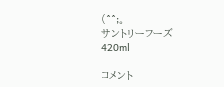(^^;。
サントリーフーズ
420ml

コメント